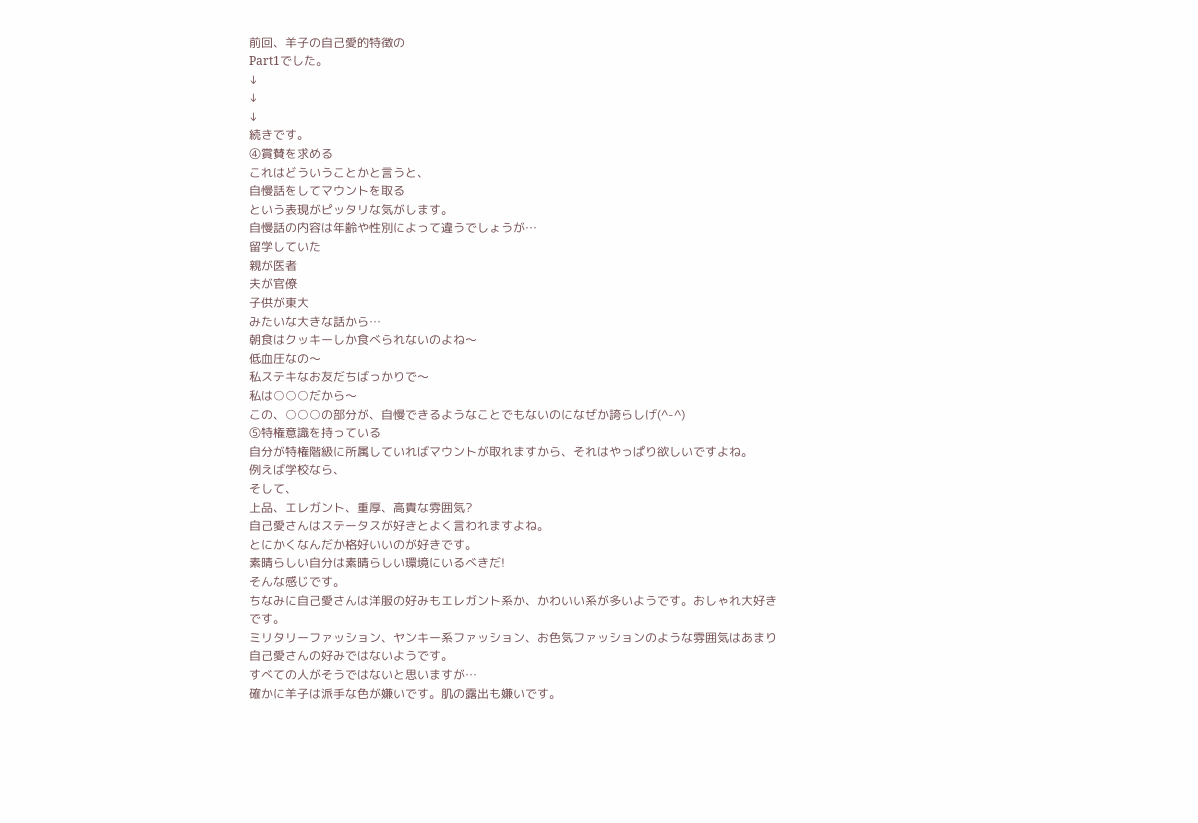前回、羊子の自己愛的特徴の
Part1でした。
↓
↓
↓
続きです。
④賞賛を求める
これはどういうことかと言うと、
自慢話をしてマウントを取る
という表現がピッタリな気がします。
自慢話の内容は年齢や性別によって違うでしょうが…
留学していた
親が医者
夫が官僚
子供が東大
みたいな大きな話から…
朝食はクッキーしか食べられないのよね〜
低血圧なの〜
私ステキなお友だちばっかりで〜
私は○○○だから〜
この、○○○の部分が、自慢できるようなことでもないのになぜか誇らしげ(^-^)
⑤特権意識を持っている
自分が特権階級に所属していればマウントが取れますから、それはやっぱり欲しいですよね。
例えば学校なら、
そして、
上品、エレガント、重厚、高貴な雰囲気?
自己愛さんはステータスが好きとよく言われますよね。
とにかくなんだか格好いいのが好きです。
素晴らしい自分は素晴らしい環境にいるべきだ!
そんな感じです。
ちなみに自己愛さんは洋服の好みもエレガント系か、かわいい系が多いようです。おしゃれ大好きです。
ミリタリーファッション、ヤンキー系ファッション、お色気ファッションのような雰囲気はあまり自己愛さんの好みではないようです。
すべての人がそうではないと思いますが…
確かに羊子は派手な色が嫌いです。肌の露出も嫌いです。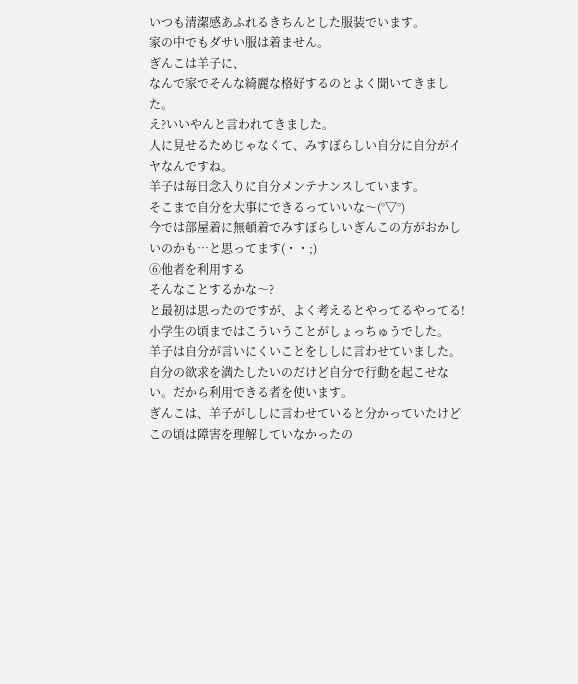いつも清潔感あふれるきちんとした服装でいます。
家の中でもダサい服は着ません。
ぎんこは羊子に、
なんで家でそんな綺麗な格好するのとよく聞いてきました。
え?いいやんと言われてきました。
人に見せるためじゃなくて、みすぼらしい自分に自分がイヤなんですね。
羊子は毎日念入りに自分メンテナンスしています。
そこまで自分を大事にできるっていいな〜(°▽°)
今では部屋着に無頓着でみすぼらしいぎんこの方がおかしいのかも…と思ってます(・・;)
⑥他者を利用する
そんなことするかな〜?
と最初は思ったのですが、よく考えるとやってるやってる!
小学生の頃まではこういうことがしょっちゅうでした。
羊子は自分が言いにくいことをししに言わせていました。
自分の欲求を満たしたいのだけど自分で行動を起こせない。だから利用できる者を使います。
ぎんこは、羊子がししに言わせていると分かっていたけどこの頃は障害を理解していなかったの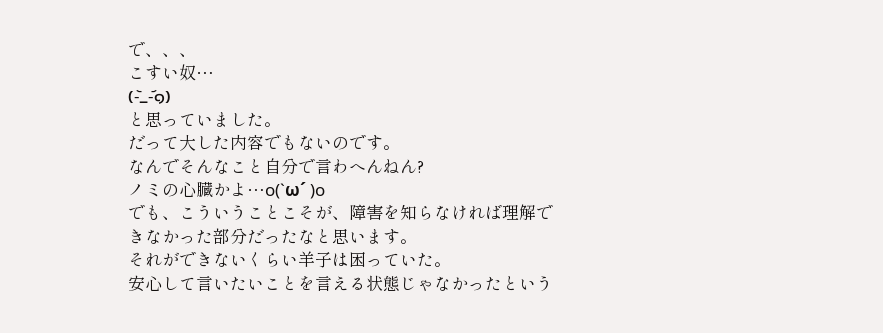で、、、
こすい奴…
(-᷅_-᷄๑)
と思っていました。
だって大した内容でもないのです。
なんでそんなこと自分で言わへんねん?
ノミの心臓かよ…o(`ω´ )o
でも、こういうことこそが、障害を知らなければ理解できなかった部分だったなと思います。
それができないくらい羊子は困っていた。
安心して言いたいことを言える状態じゃなかったという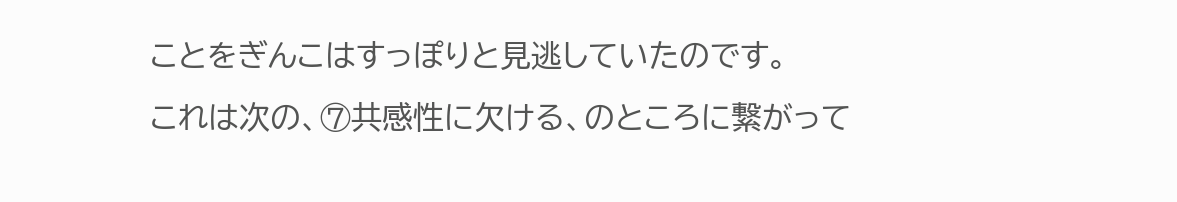ことをぎんこはすっぽりと見逃していたのです。
これは次の、⑦共感性に欠ける、のところに繋がって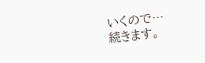いくので…
続きます。